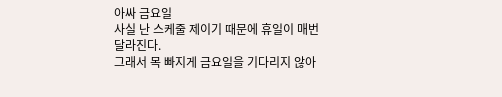아싸 금요일
사실 난 스케줄 제이기 때문에 휴일이 매번 달라진다.
그래서 목 빠지게 금요일을 기다리지 않아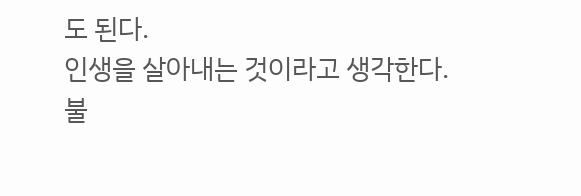도 된다.
인생을 살아내는 것이라고 생각한다.
불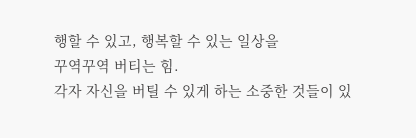행할 수 있고, 행복할 수 있는 일상을
꾸역꾸역 버티는 힘.
각자 자신을 버틸 수 있게 하는 소중한 것들이 있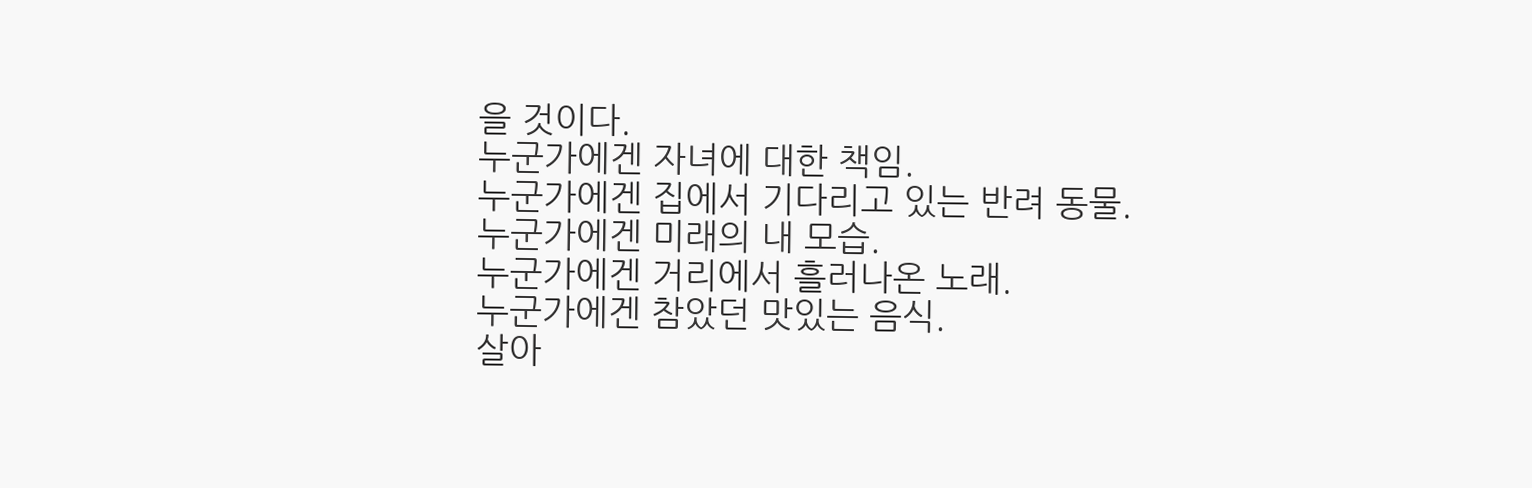을 것이다.
누군가에겐 자녀에 대한 책임.
누군가에겐 집에서 기다리고 있는 반려 동물.
누군가에겐 미래의 내 모습.
누군가에겐 거리에서 흘러나온 노래.
누군가에겐 참았던 맛있는 음식.
살아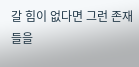갈 힘이 없다면 그런 존재들을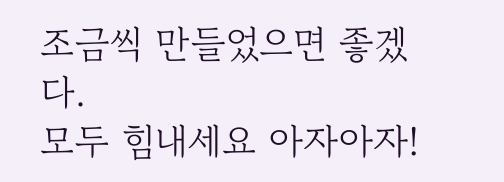조금씩 만들었으면 좋겠다.
모두 힘내세요 아자아자!